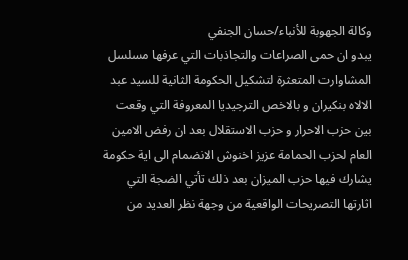وكالة الجهوبة للأنباء/حسان الجنفي
يبدو ان حمى الصراعات والتجاذبات التي عرفها مسلسل المشاوارت المتعثرة لتشكيل الحكومة الثانية للسيد عبد الالاه بنكيران و بالاخص الترجيديا المعروفة التي وقعت بين حزب الاحرار و حزب الاستقلال بعد ان رفض الامين العام لحزب الحمامة عزيز اخنوش الانضمام الى اية حكومة يشارك فيها حزب الميزان بعد ذلك تأتي الضجة التي اثارتها التصريحات الواقعية من وجهة نظر العديد من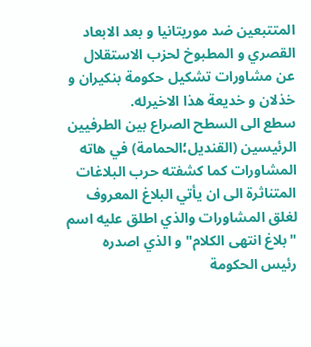المتتبعين ضد موريتانيا و بعد الابعاد القصري و المطبوخ لحزب الاستقلال عن مشاورات تشكيل حكومة بنكيران و خذلان و خديعة هذا الاخيرله.
سطع الى السطح الصراع بين الطرفيين الرئيسين (القنديل؛الحمامة) في هاته المشاورات كما كشفته حرب البلاغات المتناثرة الى ان يأتي البلاغ المعروف لغلق المشاورات والذي اطلق عليه اسم "بلاغ انتهى الكلام" و الذي اصدره رئيس الحكومة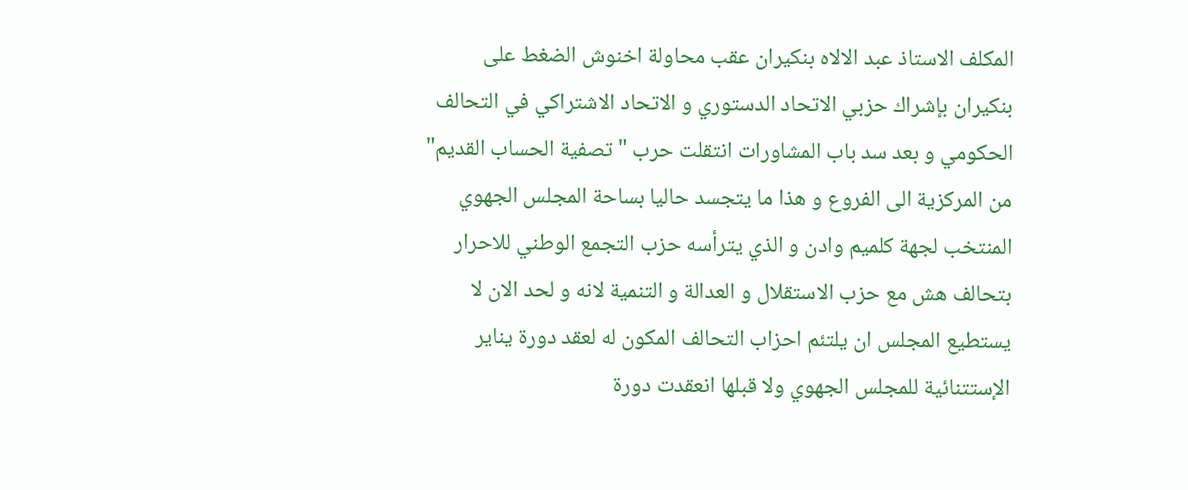المكلف الاستاذ عبد الالاه بنكيران عقب محاولة اخنوش الضغط على بنكيران بإشراك حزبي الاتحاد الدستوري و الاتحاد الاشتراكي في التحالف الحكومي و بعد سد باب المشاورات انتقلت حرب "تصفية الحساب القديم" من المركزية الى الفروع و هذا ما يتجسد حاليا بساحة المجلس الجهوي المنتخب لجهة كلميم وادن و الذي يترأسه حزب التجمع الوطني للاحرار بتحالف هش مع حزب الاستقلال و العدالة و التنمية لانه و لحد الان لا يستطيع المجلس ان يلتئم احزاب التحالف المكون له لعقد دورة يناير الإستتنائية للمجلس الجهوي ولا قبلها انعقدت دورة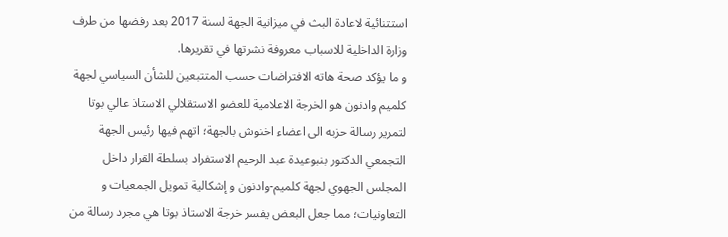استتنائية لاعادة البث في ميزانية الجهة لسنة 2017 بعد رفضها من طرف وزارة الداخلية للاسباب معروفة نشرتها في تقريرها.
و ما يؤكد صحة هاته الافتراضات حسب المتتبعين للشأن السياسي لجهة كلميم وادنون هو الخرجة الاعلامية للعضو الاستقلالي الاستاذ عالي بوتا لتمرير رسالة حزبه الى اعضاء اخنوش بالجهة؛ اتهم فيها رئيس الجهة التجمعي الدكتور بنبوعيدة عبد الرحيم الاستفراد بسلطة القرار داخل المجلس الجهوي لجهة كلميم-وادنون و إشكالية تمويل الجمعيات و التعاونيات؛ مما جعل البعض يفسر خرجة الاستاذ بوتا هي مجرد رسالة من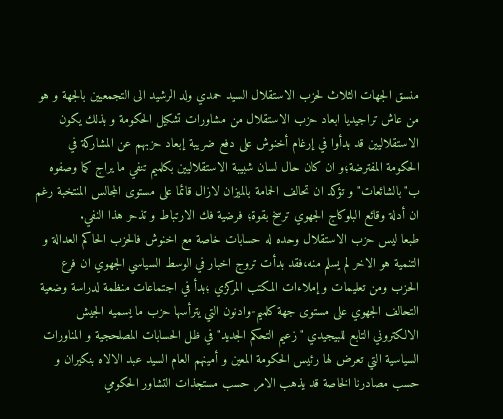منسق الجهات الثلاث لحزب الاستقلال السيد حمدي ولد الرشيد الى التجمعيين بالجهة و هو من عاش تراجيديا ابعاد حزب الاستقلال من مشاورات تشكيل الحكومة و بذلك يكون الاستقلاليين قد بدأوا في إرغام أخنوش على دفع ضريبة إبعاد حزبهم عن المشاركة في الحكومة المفترضة؛و ان كان حال لسان شبيبة الاستقلاليين بكلميم تنفي ما يراج كما وصفوه ب"بالشائعات" و تؤكد ان تحالف الحمامة بالميزان لازال قائما على مستوى المجالس المنتخبة رغم ان أدلة وقائع البلوكاج الجهوي ترسخ بقوة؛ فرضية فك الارتباط و تذحر هذا النفي.
طبعا ليس حزب الاستقلال وحده له حسابات خاصة مع اخنوش فالحزب الحاكم العدالة و التنمية هو الاخر لم يسلم منه،فقد بدأت تروج اخبار في الوسط السياسي الجهوي ان فرع الحزب ومن تعليمات و إملاءات المكتب المركزي ؛بدأ في اجتماعات منظمة لدراسة وضعية التحالف الجهوي على مستوى جهة كلميم-وادنون التي يترأسها حزب ما يسميه الجيش الالكتروني التابع للبيجيدي "زعيم التحكم الجديد" في ظل الحسابات المصلحجية و المناورات السياسية التي تعرض لها رئيس الحكومة المعين و أمينهم العام السيد عبد الالاه بنكيران و حسب مصادرنا الخاصة قد يذهب الامر حسب مستجذات التشاور الحكومي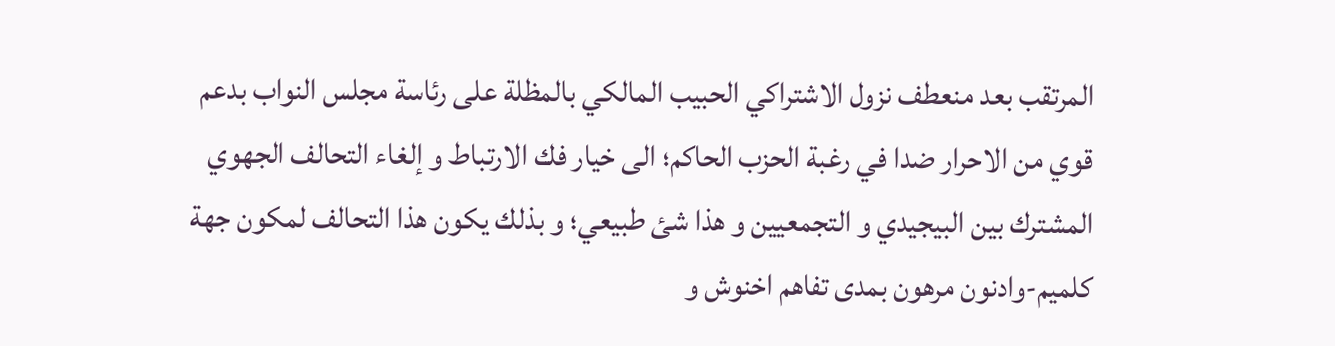المرتقب بعد منعطف نزول الاشتراكي الحبيب المالكي بالمظلة على رئاسة مجلس النواب بدعم قوي من الاحرار ضدا في رغبة الحزب الحاكم؛ الى خيار فك الارتباط و إلغاء التحالف الجهوي المشترك بين البيجيدي و التجمعيين و هذا شئ طبيعي؛ و بذلك يكون هذا التحالف لمكون جهة كلميم-وادنون مرهون بمدى تفاهم اخنوش و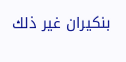بنكيران غير ذلك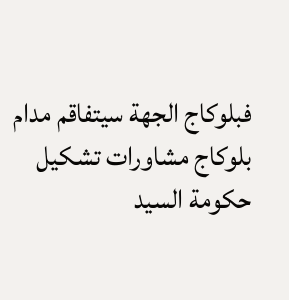فبلوكاج الجهة سيتفاقم مدام بلوكاج مشاورات تشكيل حكومة السيد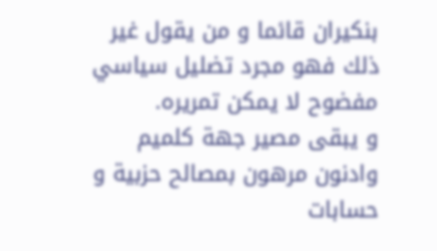بنكيران قائما و من يقول غير ذلك فهو مجرد تضليل سياسي مفضوح لا يمكن تمريره.
و يبقى مصير جهة كلميم وادنون مرهون بمصالح حزبية و حسابات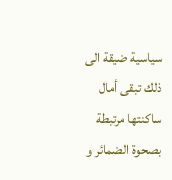سياسية ضيقة الى ذلك تبقى أمال ساكنتها مرتبطة بصحوة الضمائر و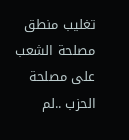تغليب منطق مصلحة الشعب على مصلحة الحزب ..لم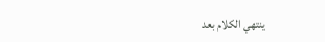ينتهي الكلام بعد